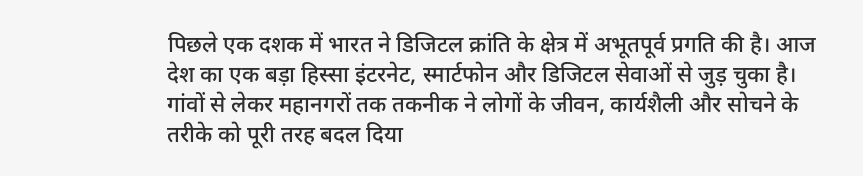पिछले एक दशक में भारत ने डिजिटल क्रांति के क्षेत्र में अभूतपूर्व प्रगति की है। आज देश का एक बड़ा हिस्सा इंटरनेट, स्मार्टफोन और डिजिटल सेवाओं से जुड़ चुका है। गांवों से लेकर महानगरों तक तकनीक ने लोगों के जीवन, कार्यशैली और सोचने के तरीके को पूरी तरह बदल दिया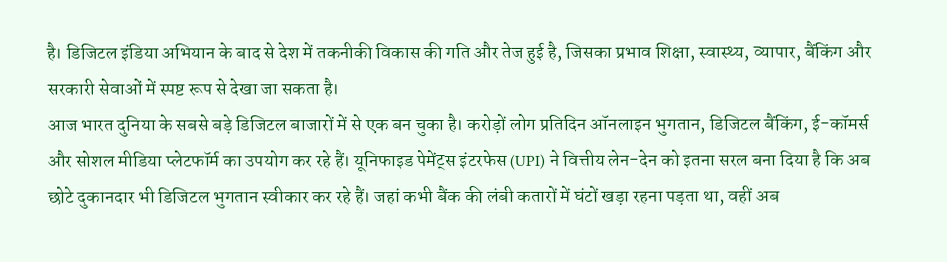है। डिजिटल इंडिया अभियान के बाद से देश में तकनीकी विकास की गति और तेज हुई है, जिसका प्रभाव शिक्षा, स्वास्थ्य, व्यापार, बैंकिंग और सरकारी सेवाओं में स्पष्ट रूप से देखा जा सकता है।
आज भारत दुनिया के सबसे बड़े डिजिटल बाजारों में से एक बन चुका है। करोड़ों लोग प्रतिदिन ऑनलाइन भुगतान, डिजिटल बैंकिंग, ई-कॉमर्स और सोशल मीडिया प्लेटफॉर्म का उपयोग कर रहे हैं। यूनिफाइड पेमेंट्स इंटरफेस (UPI) ने वित्तीय लेन-देन को इतना सरल बना दिया है कि अब छोटे दुकानदार भी डिजिटल भुगतान स्वीकार कर रहे हैं। जहां कभी बैंक की लंबी कतारों में घंटों खड़ा रहना पड़ता था, वहीं अब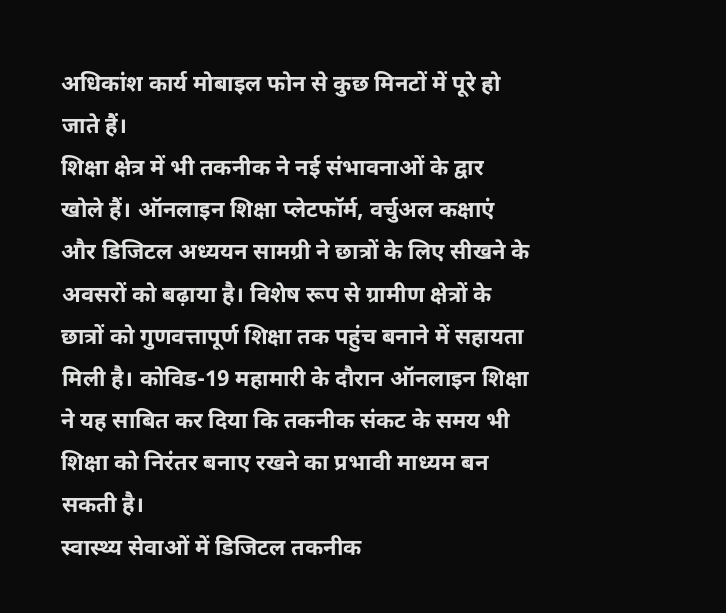अधिकांश कार्य मोबाइल फोन से कुछ मिनटों में पूरे हो जाते हैं।
शिक्षा क्षेत्र में भी तकनीक ने नई संभावनाओं के द्वार खोले हैं। ऑनलाइन शिक्षा प्लेटफॉर्म, वर्चुअल कक्षाएं और डिजिटल अध्ययन सामग्री ने छात्रों के लिए सीखने के अवसरों को बढ़ाया है। विशेष रूप से ग्रामीण क्षेत्रों के छात्रों को गुणवत्तापूर्ण शिक्षा तक पहुंच बनाने में सहायता मिली है। कोविड-19 महामारी के दौरान ऑनलाइन शिक्षा ने यह साबित कर दिया कि तकनीक संकट के समय भी शिक्षा को निरंतर बनाए रखने का प्रभावी माध्यम बन सकती है।
स्वास्थ्य सेवाओं में डिजिटल तकनीक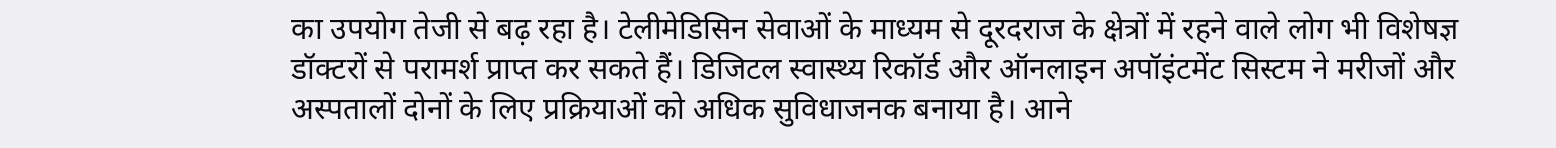का उपयोग तेजी से बढ़ रहा है। टेलीमेडिसिन सेवाओं के माध्यम से दूरदराज के क्षेत्रों में रहने वाले लोग भी विशेषज्ञ डॉक्टरों से परामर्श प्राप्त कर सकते हैं। डिजिटल स्वास्थ्य रिकॉर्ड और ऑनलाइन अपॉइंटमेंट सिस्टम ने मरीजों और अस्पतालों दोनों के लिए प्रक्रियाओं को अधिक सुविधाजनक बनाया है। आने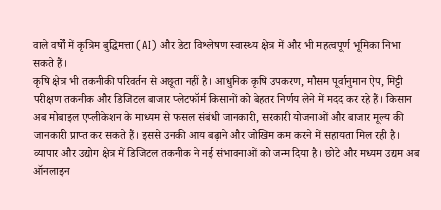वाले वर्षों में कृत्रिम बुद्धिमत्ता (AI) और डेटा विश्लेषण स्वास्थ्य क्षेत्र में और भी महत्वपूर्ण भूमिका निभा सकते हैं।
कृषि क्षेत्र भी तकनीकी परिवर्तन से अछूता नहीं है। आधुनिक कृषि उपकरण, मौसम पूर्वानुमान ऐप, मिट्टी परीक्षण तकनीक और डिजिटल बाजार प्लेटफॉर्म किसानों को बेहतर निर्णय लेने में मदद कर रहे हैं। किसान अब मोबाइल एप्लीकेशन के माध्यम से फसल संबंधी जानकारी, सरकारी योजनाओं और बाजार मूल्य की जानकारी प्राप्त कर सकते हैं। इससे उनकी आय बढ़ाने और जोखिम कम करने में सहायता मिल रही है।
व्यापार और उद्योग क्षेत्र में डिजिटल तकनीक ने नई संभावनाओं को जन्म दिया है। छोटे और मध्यम उद्यम अब ऑनलाइन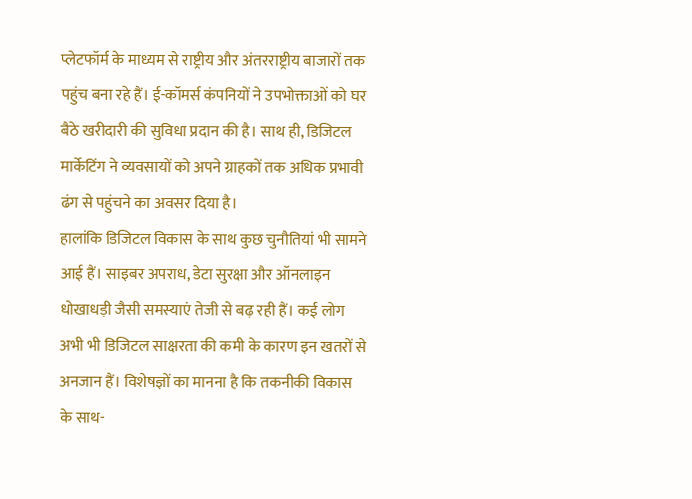प्लेटफॉर्म के माध्यम से राष्ट्रीय और अंतरराष्ट्रीय बाजारों तक पहुंच बना रहे हैं। ई-कॉमर्स कंपनियों ने उपभोक्ताओं को घर बैठे खरीदारी की सुविधा प्रदान की है। साथ ही, डिजिटल मार्केटिंग ने व्यवसायों को अपने ग्राहकों तक अधिक प्रभावी ढंग से पहुंचने का अवसर दिया है।
हालांकि डिजिटल विकास के साथ कुछ चुनौतियां भी सामने आई हैं। साइबर अपराध, डेटा सुरक्षा और ऑनलाइन धोखाधड़ी जैसी समस्याएं तेजी से बढ़ रही हैं। कई लोग अभी भी डिजिटल साक्षरता की कमी के कारण इन खतरों से अनजान हैं। विशेषज्ञों का मानना है कि तकनीकी विकास के साथ-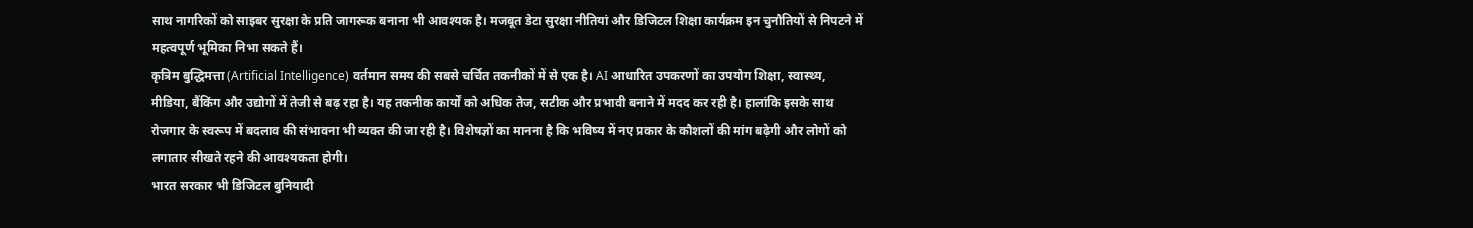साथ नागरिकों को साइबर सुरक्षा के प्रति जागरूक बनाना भी आवश्यक है। मजबूत डेटा सुरक्षा नीतियां और डिजिटल शिक्षा कार्यक्रम इन चुनौतियों से निपटने में महत्वपूर्ण भूमिका निभा सकते हैं।
कृत्रिम बुद्धिमत्ता (Artificial Intelligence) वर्तमान समय की सबसे चर्चित तकनीकों में से एक है। AI आधारित उपकरणों का उपयोग शिक्षा, स्वास्थ्य, मीडिया, बैंकिंग और उद्योगों में तेजी से बढ़ रहा है। यह तकनीक कार्यों को अधिक तेज, सटीक और प्रभावी बनाने में मदद कर रही है। हालांकि इसके साथ रोजगार के स्वरूप में बदलाव की संभावना भी व्यक्त की जा रही है। विशेषज्ञों का मानना है कि भविष्य में नए प्रकार के कौशलों की मांग बढ़ेगी और लोगों को लगातार सीखते रहने की आवश्यकता होगी।
भारत सरकार भी डिजिटल बुनियादी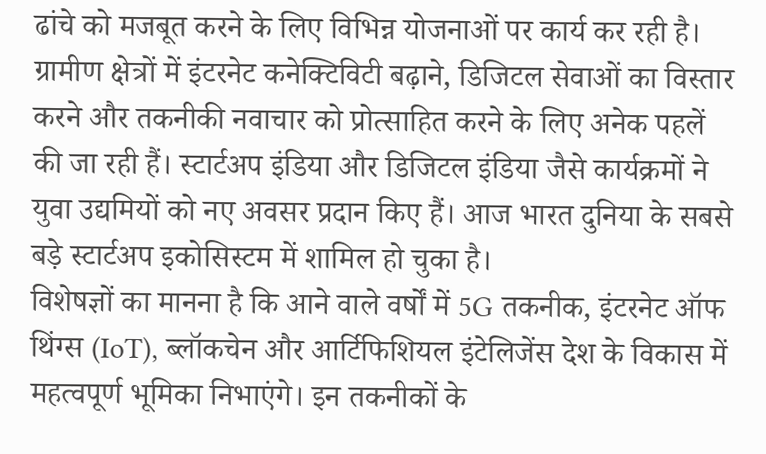ढांचे को मजबूत करने के लिए विभिन्न योजनाओं पर कार्य कर रही है। ग्रामीण क्षेत्रों में इंटरनेट कनेक्टिविटी बढ़ाने, डिजिटल सेवाओं का विस्तार करने और तकनीकी नवाचार को प्रोत्साहित करने के लिए अनेक पहलें की जा रही हैं। स्टार्टअप इंडिया और डिजिटल इंडिया जैसे कार्यक्रमों ने युवा उद्यमियों को नए अवसर प्रदान किए हैं। आज भारत दुनिया के सबसे बड़े स्टार्टअप इकोसिस्टम में शामिल हो चुका है।
विशेषज्ञों का मानना है कि आने वाले वर्षों में 5G तकनीक, इंटरनेट ऑफ थिंग्स (IoT), ब्लॉकचेन और आर्टिफिशियल इंटेलिजेंस देश के विकास में महत्वपूर्ण भूमिका निभाएंगे। इन तकनीकों के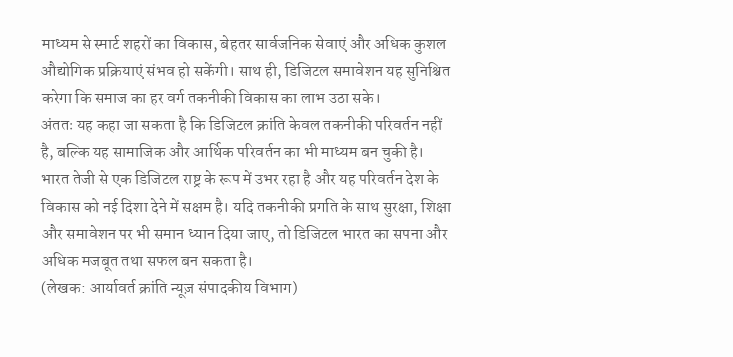माध्यम से स्मार्ट शहरों का विकास, बेहतर सार्वजनिक सेवाएं और अधिक कुशल औद्योगिक प्रक्रियाएं संभव हो सकेंगी। साथ ही, डिजिटल समावेशन यह सुनिश्चित करेगा कि समाज का हर वर्ग तकनीकी विकास का लाभ उठा सके।
अंततः यह कहा जा सकता है कि डिजिटल क्रांति केवल तकनीकी परिवर्तन नहीं है, बल्कि यह सामाजिक और आर्थिक परिवर्तन का भी माध्यम बन चुकी है। भारत तेजी से एक डिजिटल राष्ट्र के रूप में उभर रहा है और यह परिवर्तन देश के विकास को नई दिशा देने में सक्षम है। यदि तकनीकी प्रगति के साथ सुरक्षा, शिक्षा और समावेशन पर भी समान ध्यान दिया जाए, तो डिजिटल भारत का सपना और अधिक मजबूत तथा सफल बन सकता है।
(लेखक: आर्यावर्त क्रांति न्यूज़ संपादकीय विभाग)